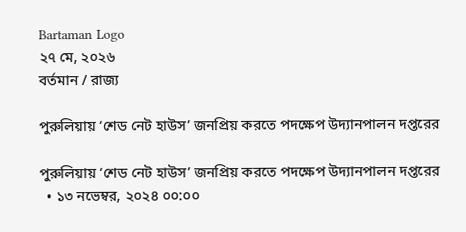Bartaman Logo
২৭ মে, ২০২৬
বর্তমান / রাজ্য

পুরুলিয়ায় ‘শেড নেট হাউস’ জনপ্রিয় করতে পদক্ষেপ উদ্যানপালন দপ্তরের

পুরুলিয়ায় ‘শেড নেট হাউস’ জনপ্রিয় করতে পদক্ষেপ উদ্যানপালন দপ্তরের
  • ১৩ নভেম্বর, ২০২৪ ০০:০০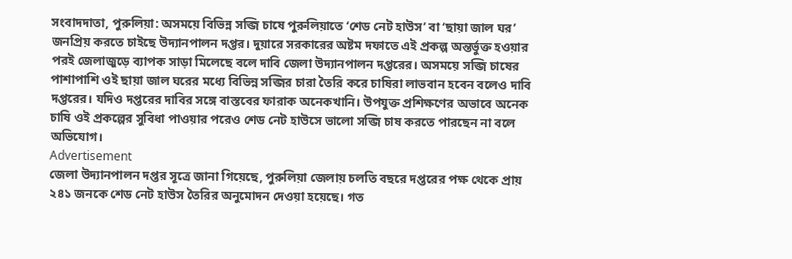সংবাদদাতা, পুরুলিয়া: অসময়ে বিভিন্ন সব্জি চাষে পুরুলিয়াতে ‘শেড নেট হাউস’ বা ‘ছায়া জাল ঘর’ জনপ্রিয় করতে চাইছে উদ্যানপালন দপ্তর। দুয়ারে সরকারের অষ্টম দফাতে এই প্রকল্প অন্তর্ভুক্ত হওয়ার পরই জেলাজুড়ে ব্যাপক সাড়া মিলেছে বলে দাবি জেলা উদ্যানপালন দপ্তরের। অসময়ে সব্জি চাষের পাশাপাশি ওই ছায়া জাল ঘরের মধ্যে বিভিন্ন সব্জির চারা তৈরি করে চাষিরা লাভবান হবেন বলেও দাবি দপ্তরের। যদিও দপ্তরের দাবির সঙ্গে বাস্তবের ফারাক অনেকখানি। উপযুক্ত প্রশিক্ষণের অভাবে অনেক চাষি ওই প্রকল্পের সুবিধা পাওয়ার পরেও শেড নেট হাউসে ভালো সব্জি চাষ করতে পারছেন না বলে অভিযোগ।
Advertisement
জেলা উদ্যানপালন দপ্তর সূত্রে জানা গিয়েছে, পুরুলিয়া জেলায় চলতি বছরে দপ্তরের পক্ষ থেকে প্রায় ২৪১ জনকে শেড নেট হাউস তৈরির অনুমোদন দেওয়া হয়েছে। গত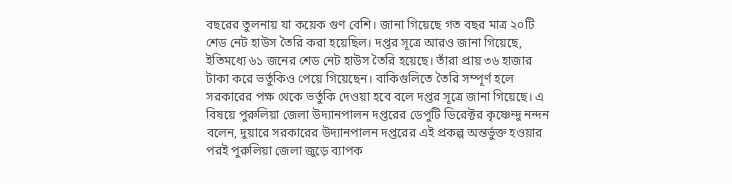বছরের তুলনায় যা কয়েক গুণ বেশি। জানা গিয়েছে গত বছর মাত্র ২০টি শেড নেট হাউস তৈরি করা হয়েছিল। দপ্তর সূত্রে আরও জানা গিয়েছে, ইতিমধ্যে ৬১ জনের শেড নেট হাউস তৈরি হয়েছে। তাঁরা প্রায় ৩৬ হাজার টাকা করে ভর্তুকিও পেয়ে গিয়েছেন। বাকিগুলিতে তৈরি সম্পূর্ণ হলে সরকারের পক্ষ থেকে ভর্তুকি দেওয়া হবে বলে দপ্তর সূত্রে জানা গিয়েছে। এ বিষয়ে পুরুলিয়া জেলা উদ্যানপালন দপ্তরের ডেপুটি ডিরেক্টর কৃষ্ণেন্দু নন্দন বলেন, দুয়ারে সরকারের উদ্যানপালন দপ্তরের এই প্রকল্প অন্তর্ভুক্ত হওয়ার পরই পুরুলিয়া জেলা জুড়ে ব্যাপক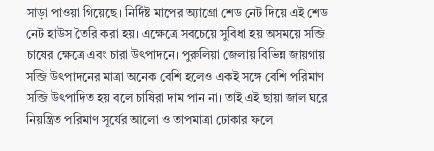সাড়া পাওয়া গিয়েছে। নির্দিষ্ট মাপের অ্যাগ্রো শেড নেট দিয়ে এই শেড নেট হাউস তৈরি করা হয়। এক্ষেত্রে সবচেয়ে সুবিধা হয় অসময়ে সব্জি চাষের ক্ষেত্রে এবং চারা উৎপাদনে। পুরুলিয়া জেলায় বিভিন্ন জায়গায় সব্জি উৎপাদনের মাত্রা অনেক বেশি হলেও একই সঙ্গে বেশি পরিমাণ সব্জি উৎপাদিত হয় বলে চাষিরা দাম পান না। তাই এই ছায়া জাল ঘরে নিয়ন্ত্রিত পরিমাণ সূর্যের আলো ও তাপমাত্রা ঢোকার ফলে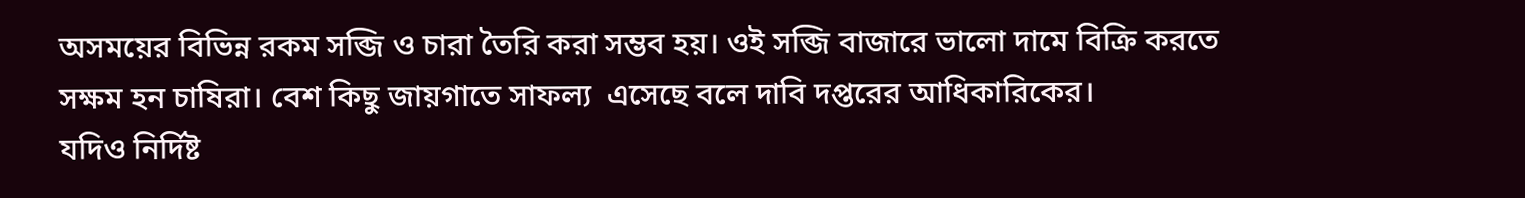অসময়ের বিভিন্ন রকম সব্জি ও চারা তৈরি করা সম্ভব হয়। ওই সব্জি বাজারে ভালো দামে বিক্রি করতে সক্ষম হন চাষিরা। বেশ কিছু জায়গাতে সাফল্য  এসেছে বলে দাবি দপ্তরের আধিকারিকের।
যদিও নির্দিষ্ট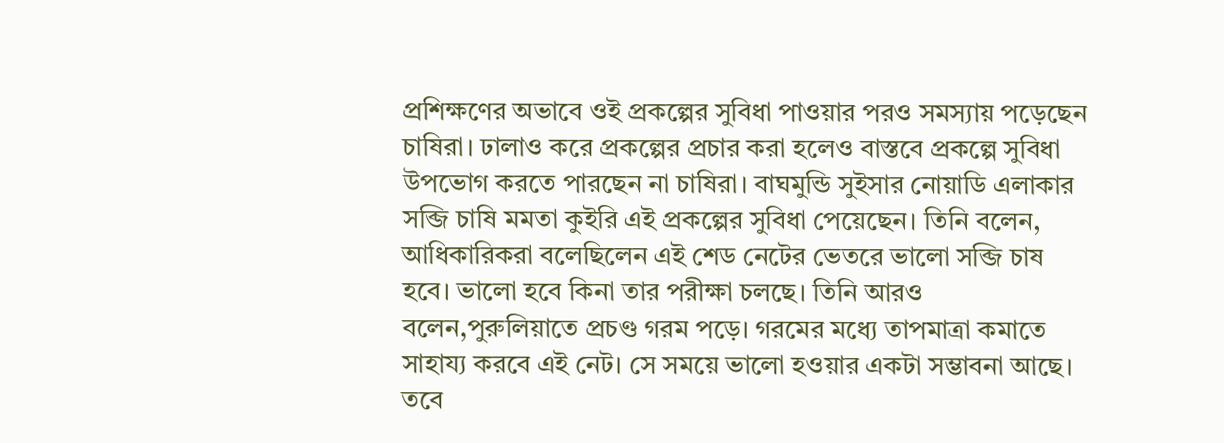প্রশিক্ষণের অভাবে ওই প্রকল্পের সুবিধা পাওয়ার পরও সমস্যায় পড়েছেন চাষিরা। ঢালাও করে প্রকল্পের প্রচার করা হলেও বাস্তবে প্রকল্পে সুবিধা উপভোগ করতে পারছেন না চাষিরা। বাঘমুন্ডি সুইসার নোয়াডি এলাকার সব্জি চাষি মমতা কুইরি এই প্রকল্পের সুবিধা পেয়েছেন। তিনি বলেন, আধিকারিকরা বলেছিলেন এই শেড নেটের ভেতরে ভালো সব্জি চাষ হবে। ভালো হবে কিনা তার পরীক্ষা চলছে। তিনি আরও বলেন,পুরুলিয়াতে প্রচণ্ড গরম পড়ে। গরমের মধ্যে তাপমাত্রা কমাতে সাহায্য করবে এই নেট। সে সময়ে ভালো হওয়ার একটা সম্ভাবনা আছে। তবে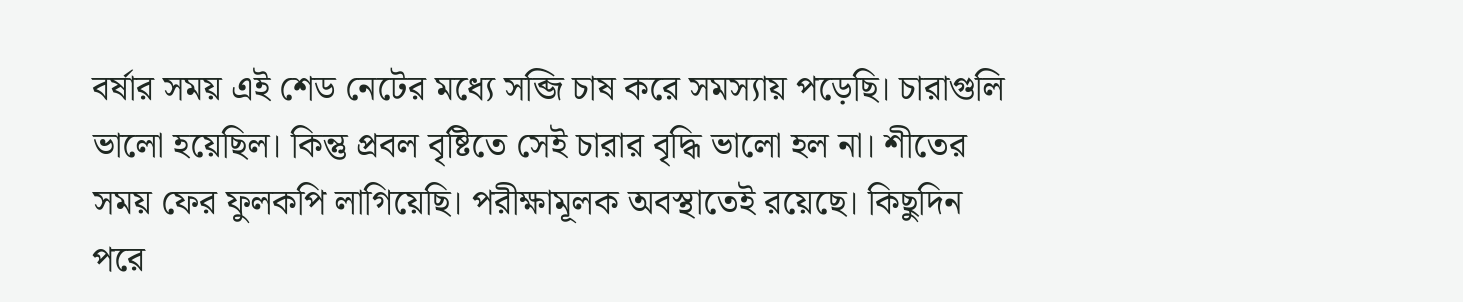বর্ষার সময় এই শেড নেটের মধ্যে সব্জি চাষ করে সমস্যায় পড়েছি। চারাগুলি ভালো হয়েছিল। কিন্তু প্রবল বৃষ্টিতে সেই চারার বৃদ্ধি ভালো হল না। শীতের সময় ফের ফুলকপি লাগিয়েছি। পরীক্ষামূলক অবস্থাতেই রয়েছে। কিছুদিন পরে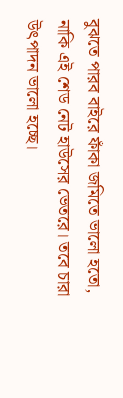বুঝতে পারব বাইরে ফাঁকা জমিতে ভালো হতো, নাকি এই শেড নেট হাউসের ভেতরে। তবে চারা উৎপাদন ভালো হচ্ছে।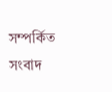সম্পর্কিত সংবাদ